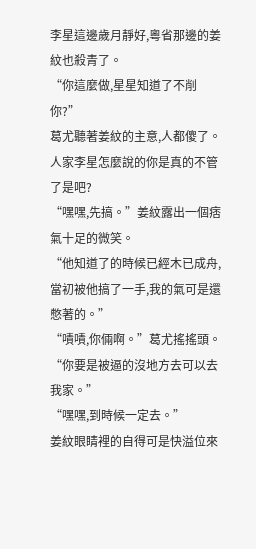李星這邊歲月靜好,粵省那邊的姜紋也殺青了。
“你這麼做,星星知道了不削你?”
葛尤聽著姜紋的主意,人都傻了。
人家李星怎麼說的你是真的不管了是吧?
“嘿嘿,先搞。”姜紋露出一個痞氣十足的微笑。
“他知道了的時候已經木已成舟,當初被他搞了一手,我的氣可是還憋著的。”
“嘖嘖,你倆啊。”葛尤搖搖頭。
“你要是被逼的沒地方去可以去我家。”
“嘿嘿,到時候一定去。”
姜紋眼睛裡的自得可是快溢位來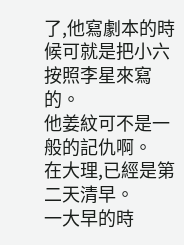了,他寫劇本的時候可就是把小六按照李星來寫的。
他姜紋可不是一般的記仇啊。
在大理,已經是第二天清早。
一大早的時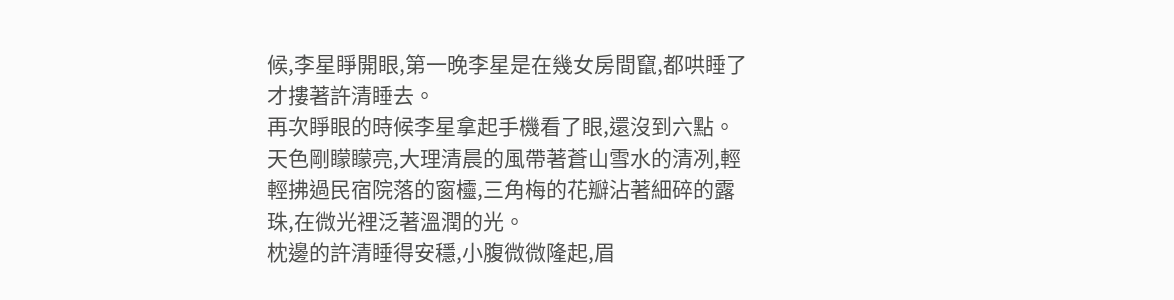候,李星睜開眼,第一晚李星是在幾女房間竄,都哄睡了才摟著許清睡去。
再次睜眼的時候李星拿起手機看了眼,還沒到六點。
天色剛矇矇亮,大理清晨的風帶著蒼山雪水的清冽,輕輕拂過民宿院落的窗欞,三角梅的花瓣沾著細碎的露珠,在微光裡泛著溫潤的光。
枕邊的許清睡得安穩,小腹微微隆起,眉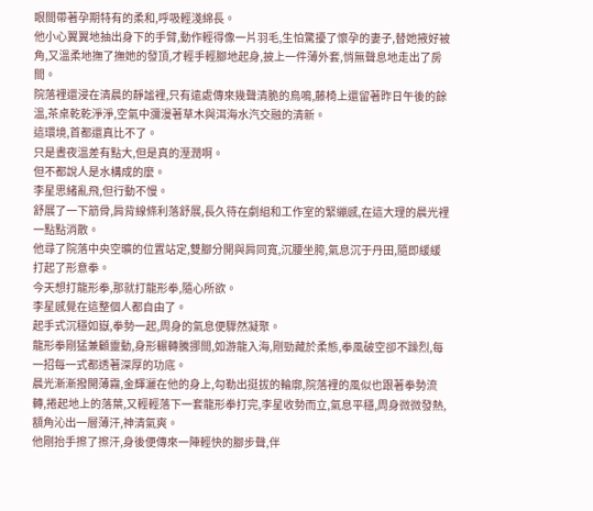眼間帶著孕期特有的柔和,呼吸輕淺綿長。
他小心翼翼地抽出身下的手臂,動作輕得像一片羽毛,生怕驚擾了懷孕的妻子,替她掖好被角,又溫柔地撫了撫她的發頂,才輕手輕腳地起身,披上一件薄外套,悄無聲息地走出了房間。
院落裡還浸在清晨的靜謐裡,只有遠處傳來幾聲清脆的鳥鳴,藤椅上還留著昨日午後的餘溫,茶桌乾乾淨淨,空氣中瀰漫著草木與洱海水汽交融的清新。
這環境,首都還真比不了。
只是晝夜溫差有點大,但是真的溼潤啊。
但不都說人是水構成的麼。
李星思緒亂飛,但行動不慢。
舒展了一下筋骨,肩背線條利落舒展,長久待在劇組和工作室的緊繃感,在這大理的晨光裡一點點消散。
他尋了院落中央空曠的位置站定,雙腳分開與肩同寬,沉腰坐胯,氣息沉于丹田,隨即緩緩打起了形意拳。
今天想打龍形拳,那就打龍形拳,隨心所欲。
李星感覺在這整個人都自由了。
起手式沉穩如嶽,拳勢一起,周身的氣息便驟然凝聚。
龍形拳剛猛兼顧靈動,身形輾轉騰挪間,如游龍入海,剛勁藏於柔態,拳風破空卻不躁烈,每一招每一式都透著深厚的功底。
晨光漸漸撥開薄霧,金輝灑在他的身上,勾勒出挺拔的輪廓,院落裡的風似也跟著拳勢流轉,捲起地上的落葉,又輕輕落下一套龍形拳打完,李星收勢而立,氣息平穩,周身微微發熱,額角沁出一層薄汗,神清氣爽。
他剛抬手擦了擦汗,身後便傳來一陣輕快的腳步聲,伴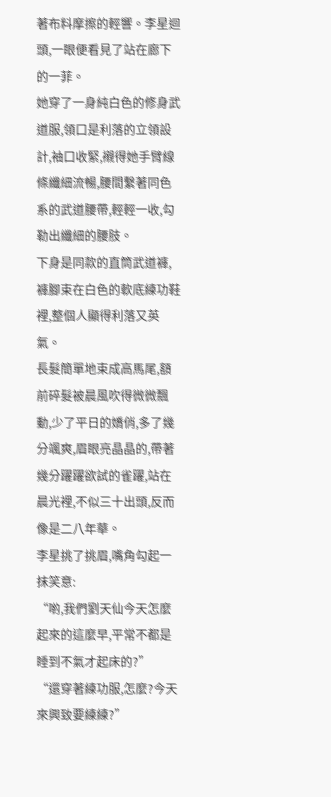著布料摩擦的輕響。李星迴頭,一眼便看見了站在廊下的一菲。
她穿了一身純白色的修身武道服,領口是利落的立領設計,袖口收緊,襯得她手臂線條纖細流暢,腰間繫著同色系的武道腰帶,輕輕一收,勾勒出纖細的腰肢。
下身是同款的直筒武道褲,褲腳束在白色的軟底練功鞋裡,整個人顯得利落又英氣。
長髮簡單地束成高馬尾,額前碎髮被晨風吹得微微飄動,少了平日的嬌俏,多了幾分颯爽,眉眼亮晶晶的,帶著幾分躍躍欲試的雀躍,站在晨光裡,不似三十出頭,反而像是二八年華。
李星挑了挑眉,嘴角勾起一抹笑意:
“喲,我們劉天仙今天怎麼起來的這麼早,平常不都是睡到不氣才起床的?”
“還穿著練功服,怎麼?今天來興致要練練?”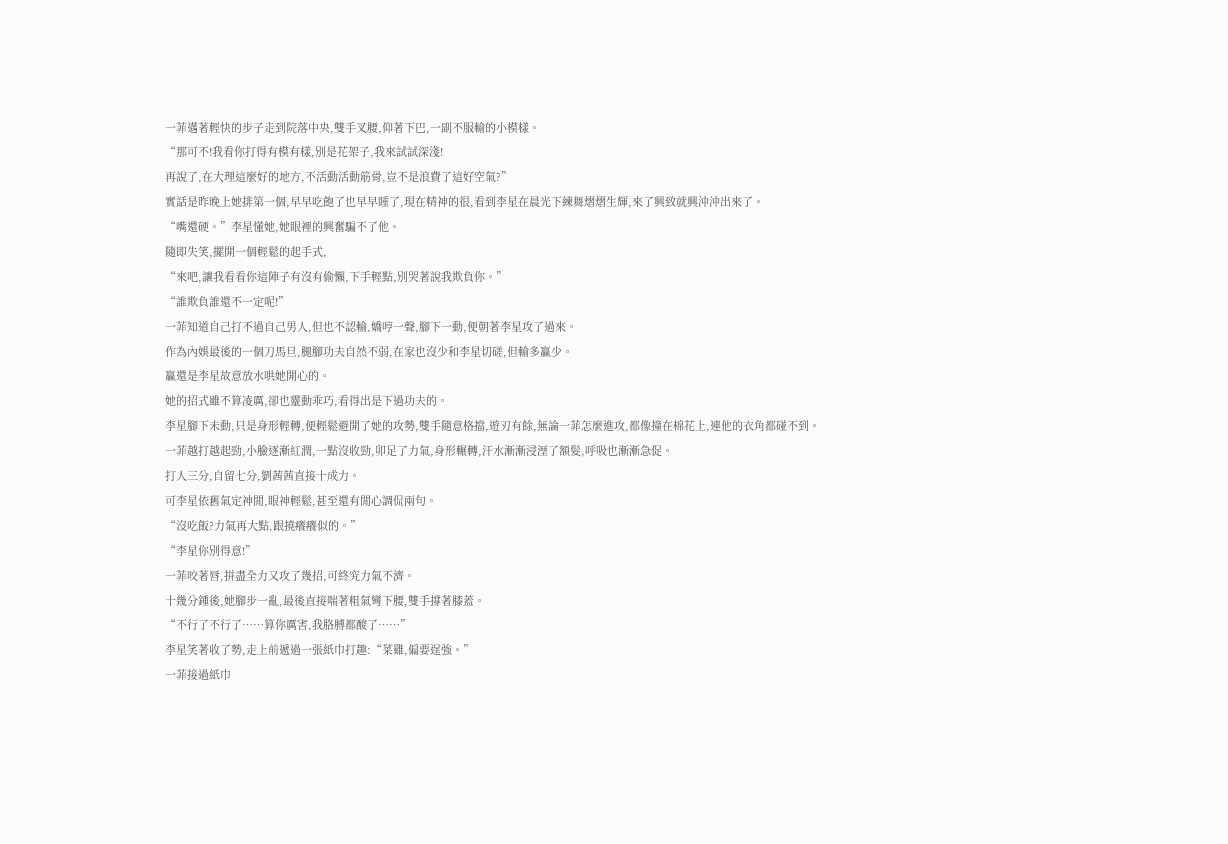一菲邁著輕快的步子走到院落中央,雙手叉腰,仰著下巴,一副不服輸的小模樣。
“那可不!我看你打得有模有樣,別是花架子,我來試試深淺!
再說了,在大理這麼好的地方,不活動活動筋骨,豈不是浪費了這好空氣?”
實話是昨晚上她排第一個,早早吃飽了也早早睡了,現在精神的很,看到李星在晨光下練舞熠熠生輝,來了興致就興沖沖出來了。
“嘴還硬。”李星懂她,她眼裡的興奮騙不了他。
隨即失笑,擺開一個輕鬆的起手式,
“來吧,讓我看看你這陣子有沒有偷懶,下手輕點,別哭著說我欺負你。”
“誰欺負誰還不一定呢!”
一菲知道自己打不過自己男人,但也不認輸,嬌哼一聲,腳下一動,便朝著李星攻了過來。
作為內娛最後的一個刀馬旦,腿腳功夫自然不弱,在家也沒少和李星切磋,但輸多贏少。
贏還是李星故意放水哄她開心的。
她的招式雖不算凌厲,卻也靈動乖巧,看得出是下過功夫的。
李星腳下未動,只是身形輕轉,便輕鬆避開了她的攻勢,雙手隨意格擋,遊刃有餘,無論一菲怎麼進攻,都像撞在棉花上,連他的衣角都碰不到。
一菲越打越起勁,小臉逐漸紅潤,一點沒收勁,卯足了力氣,身形輾轉,汗水漸漸浸溼了額髮,呼吸也漸漸急促。
打人三分,自留七分,劉茜茜直接十成力。
可李星依舊氣定神閒,眼神輕鬆,甚至還有閒心調侃兩句。
“沒吃飯?力氣再大點,跟撓癢癢似的。”
“李星你別得意!”
一菲咬著唇,拼盡全力又攻了幾招,可終究力氣不濟。
十幾分鍾後,她腳步一亂,最後直接喘著粗氣彎下腰,雙手撐著膝蓋。
“不行了不行了……算你厲害,我胳膊都酸了……”
李星笑著收了勢,走上前遞過一張紙巾打趣:“菜雞,偏要逞強。”
一菲接過紙巾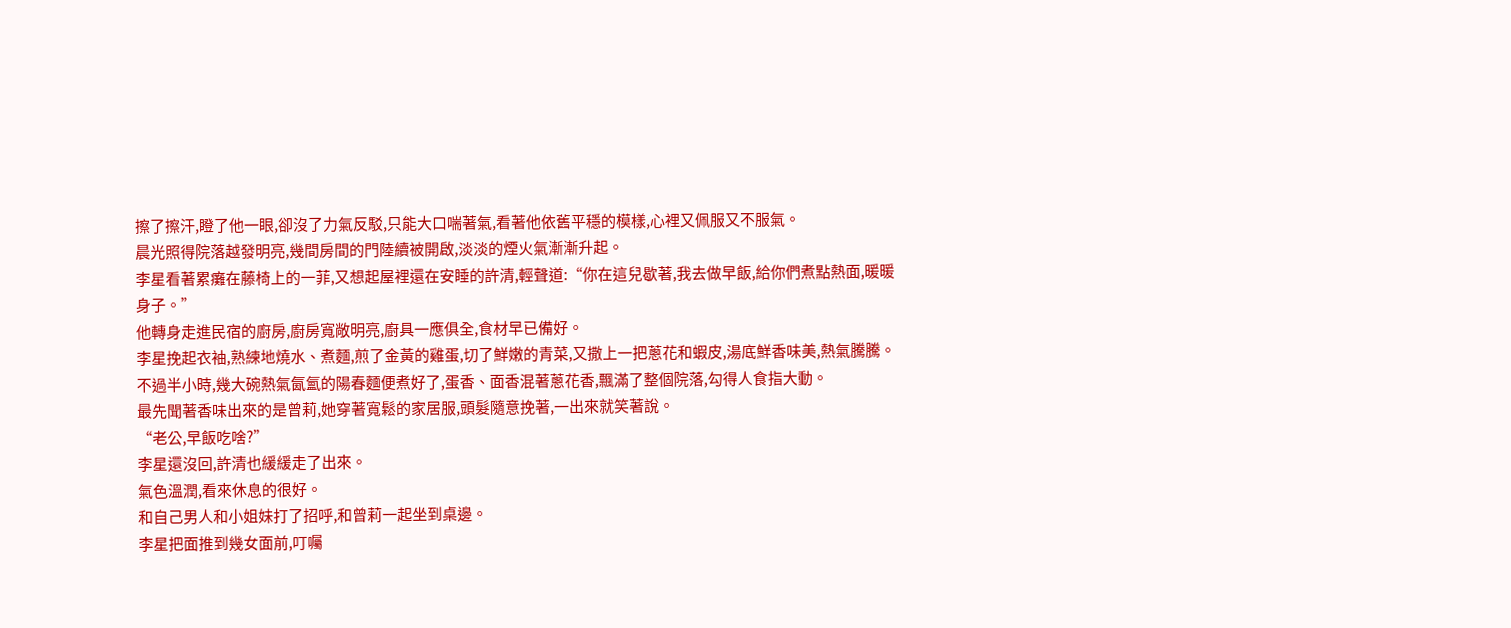擦了擦汗,瞪了他一眼,卻沒了力氣反駁,只能大口喘著氣,看著他依舊平穩的模樣,心裡又佩服又不服氣。
晨光照得院落越發明亮,幾間房間的門陸續被開啟,淡淡的煙火氣漸漸升起。
李星看著累癱在藤椅上的一菲,又想起屋裡還在安睡的許清,輕聲道:“你在這兒歇著,我去做早飯,給你們煮點熱面,暖暖身子。”
他轉身走進民宿的廚房,廚房寬敞明亮,廚具一應俱全,食材早已備好。
李星挽起衣袖,熟練地燒水、煮麵,煎了金黃的雞蛋,切了鮮嫩的青菜,又撒上一把蔥花和蝦皮,湯底鮮香味美,熱氣騰騰。
不過半小時,幾大碗熱氣氤氳的陽春麵便煮好了,蛋香、面香混著蔥花香,飄滿了整個院落,勾得人食指大動。
最先聞著香味出來的是曾莉,她穿著寬鬆的家居服,頭髮隨意挽著,一出來就笑著說。
“老公,早飯吃啥?”
李星還沒回,許清也緩緩走了出來。
氣色溫潤,看來休息的很好。
和自己男人和小姐妹打了招呼,和曾莉一起坐到桌邊。
李星把面推到幾女面前,叮囑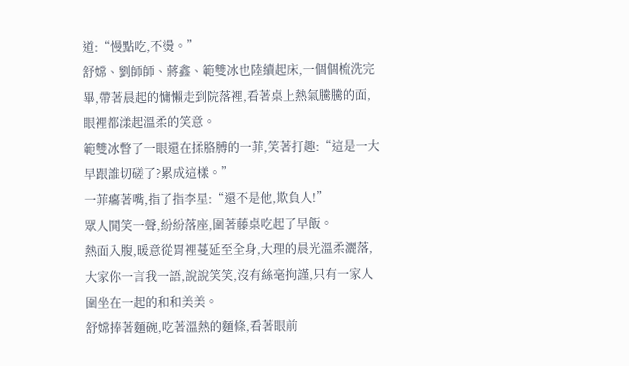道:“慢點吃,不燙。”
舒嫦、劉師師、蔣鑫、範雙冰也陸續起床,一個個梳洗完畢,帶著晨起的慵懶走到院落裡,看著桌上熱氣騰騰的面,眼裡都漾起溫柔的笑意。
範雙冰瞥了一眼還在揉胳膊的一菲,笑著打趣:“這是一大早跟誰切磋了?累成這樣。”
一菲癟著嘴,指了指李星:“還不是他,欺負人!”
眾人鬨笑一聲,紛紛落座,圍著藤桌吃起了早飯。
熱面入腹,暖意從胃裡蔓延至全身,大理的晨光溫柔灑落,大家你一言我一語,說說笑笑,沒有絲毫拘謹,只有一家人圍坐在一起的和和美美。
舒嫦捧著麵碗,吃著溫熱的麵條,看著眼前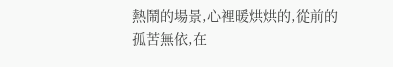熱鬧的場景,心裡暖烘烘的,從前的孤苦無依,在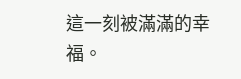這一刻被滿滿的幸福。